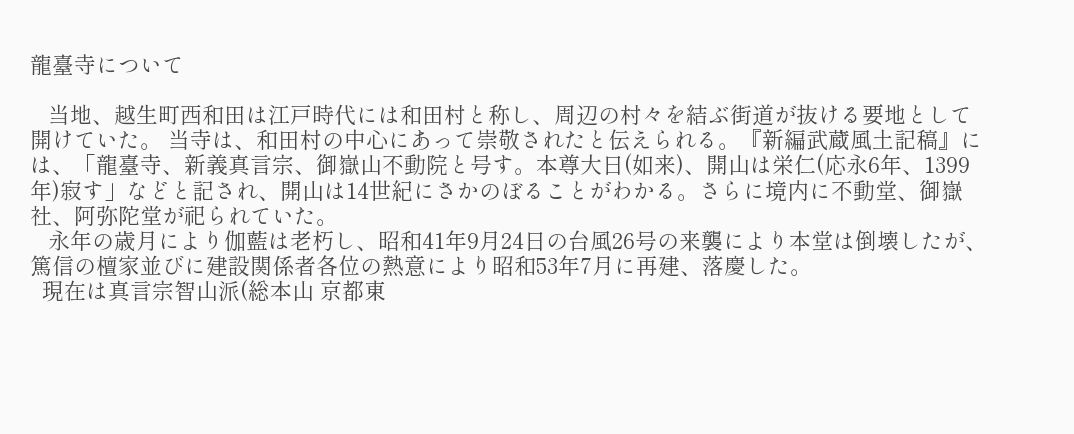龍臺寺について

   当地、越生町西和田は江戸時代には和田村と称し、周辺の村々を結ぶ街道が抜ける要地として開けていた。 当寺は、和田村の中心にあって崇敬されたと伝えられる。『新編武蔵風土記稿』には、「龍臺寺、新義真言宗、御嶽山不動院と号す。本尊大日(如来)、開山は栄仁(応永6年、1399年)寂す」などと記され、開山は14世紀にさかのぼることがわかる。さらに境内に不動堂、御嶽社、阿弥陀堂が祀られていた。
   永年の歳月により伽藍は老朽し、昭和41年9月24日の台風26号の来襲により本堂は倒壊したが、篤信の檀家並びに建設関係者各位の熱意により昭和53年7月に再建、落慶した。
  現在は真言宗智山派(総本山 京都東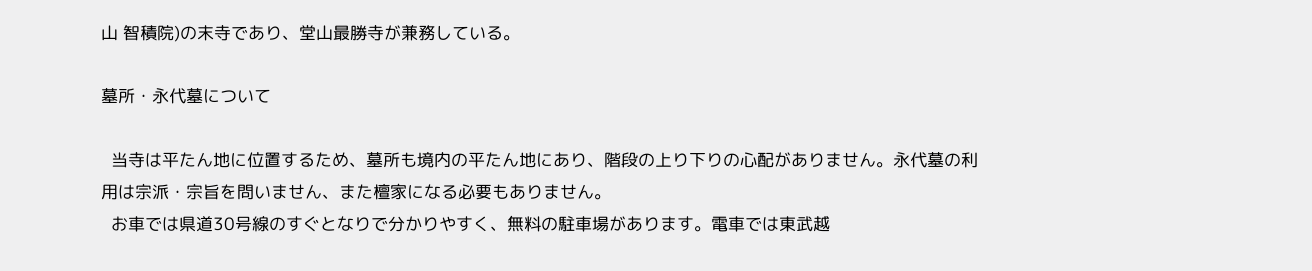山 智積院)の末寺であり、堂山最勝寺が兼務している。

墓所・永代墓について

  当寺は平たん地に位置するため、墓所も境内の平たん地にあり、階段の上り下りの心配がありません。永代墓の利用は宗派・宗旨を問いません、また檀家になる必要もありません。
  お車では県道30号線のすぐとなりで分かりやすく、無料の駐車場があります。電車では東武越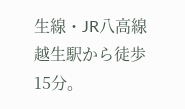生線・JR八高線越生駅から徒歩15分。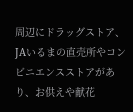周辺にドラッグストア、JAいるまの直売所やコンビニエンスストアがあり、お供えや献花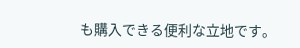も購入できる便利な立地です。